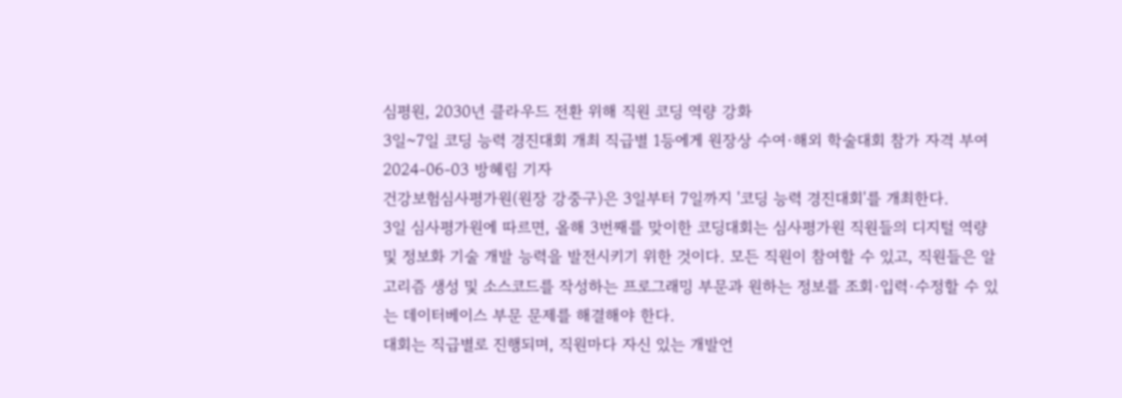심평원, 2030년 클라우드 전환 위해 직원 코딩 역량 강화
3일~7일 코딩 능력 경진대회 개최 직급별 1등에게 원장상 수여·해외 학술대회 참가 자격 부여
2024-06-03 방혜림 기자
건강보험심사평가원(원장 강중구)은 3일부터 7일까지 '코딩 능력 경진대회'를 개최한다.
3일 심사평가원에 따르면, 올해 3번째를 맞이한 코딩대회는 심사평가원 직원들의 디지털 역량 및 정보화 기술 개발 능력을 발전시키기 위한 것이다. 모든 직원이 참여할 수 있고, 직원들은 알고리즘 생성 및 소스코드를 작성하는 프로그래밍 부문과 원하는 정보를 조회·입력·수정할 수 있는 데이터베이스 부문 문제를 해결해야 한다.
대회는 직급별로 진행되며, 직원마다 자신 있는 개발언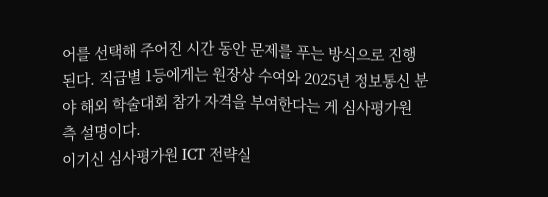어를 선택해 주어진 시간 동안 문제를 푸는 방식으로 진행된다. 직급별 1등에게는 원장상 수여와 2025년 정보통신 분야 해외 학술대회 참가 자격을 부여한다는 게 심사평가원 측 설명이다.
이기신 심사평가원 ICT 전략실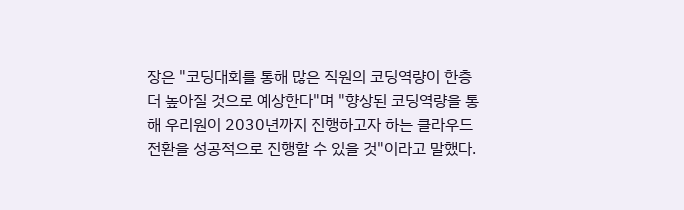장은 "코딩대회를 통해 많은 직원의 코딩역량이 한층 더 높아질 것으로 예상한다"며 "향상된 코딩역량을 통해 우리원이 2030년까지 진행하고자 하는 클라우드 전환을 성공적으로 진행할 수 있을 것"이라고 말했다.